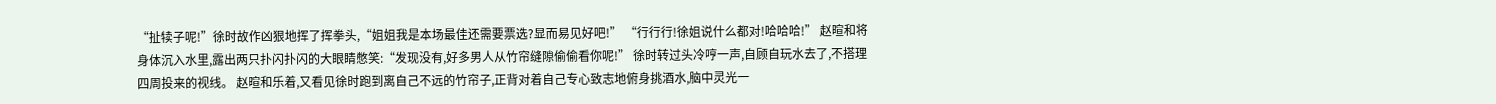“扯犊子呢!”徐时故作凶狠地挥了挥拳头,“姐姐我是本场最佳还需要票选?显而易见好吧!” “行行行!徐姐说什么都对!哈哈哈!” 赵暄和将身体沉入水里,露出两只扑闪扑闪的大眼睛憋笑:“发现没有,好多男人从竹帘缝隙偷偷看你呢!” 徐时转过头冷哼一声,自顾自玩水去了,不搭理四周投来的视线。 赵暄和乐着,又看见徐时跑到离自己不远的竹帘子,正背对着自己专心致志地俯身挑酒水,脑中灵光一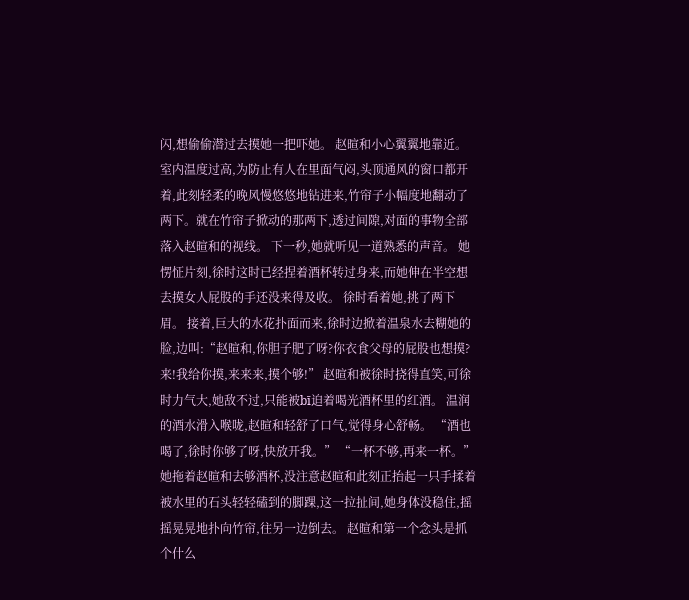闪,想偷偷潜过去摸她一把吓她。 赵暄和小心翼翼地靠近。 室内温度过高,为防止有人在里面气闷,头顶通风的窗口都开着,此刻轻柔的晚风慢悠悠地钻进来,竹帘子小幅度地翻动了两下。就在竹帘子掀动的那两下,透过间隙,对面的事物全部落入赵暄和的视线。 下一秒,她就听见一道熟悉的声音。 她愣怔片刻,徐时这时已经捏着酒杯转过身来,而她伸在半空想去摸女人屁股的手还没来得及收。 徐时看着她,挑了两下眉。 接着,巨大的水花扑面而来,徐时边掀着温泉水去糊她的脸,边叫:“赵暄和,你胆子肥了呀?你衣食父母的屁股也想摸?来!我给你摸,来来来,摸个够!” 赵暄和被徐时挠得直笑,可徐时力气大,她敌不过,只能被bī迫着喝光酒杯里的红酒。 温润的酒水滑入喉咙,赵暄和轻舒了口气,觉得身心舒畅。 “酒也喝了,徐时你够了呀,快放开我。” “一杯不够,再来一杯。” 她拖着赵暄和去够酒杯,没注意赵暄和此刻正抬起一只手揉着被水里的石头轻轻磕到的脚踝,这一拉扯间,她身体没稳住,摇摇晃晃地扑向竹帘,往另一边倒去。 赵暄和第一个念头是抓个什么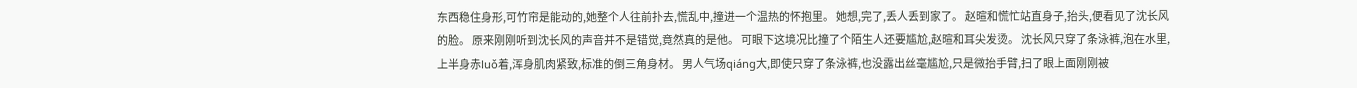东西稳住身形,可竹帘是能动的,她整个人往前扑去,慌乱中,撞进一个温热的怀抱里。 她想,完了,丢人丢到家了。 赵暄和慌忙站直身子,抬头,便看见了沈长风的脸。 原来刚刚听到沈长风的声音并不是错觉,竟然真的是他。 可眼下这境况比撞了个陌生人还要尴尬,赵暄和耳尖发烫。 沈长风只穿了条泳裤,泡在水里,上半身赤luǒ着,浑身肌肉紧致,标准的倒三角身材。 男人气场qiáng大,即使只穿了条泳裤,也没露出丝毫尴尬,只是微抬手臂,扫了眼上面刚刚被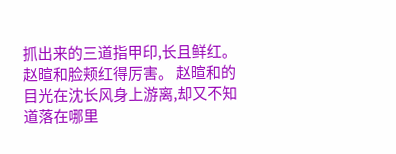抓出来的三道指甲印,长且鲜红。 赵暄和脸颊红得厉害。 赵暄和的目光在沈长风身上游离,却又不知道落在哪里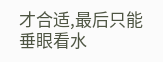才合适,最后只能垂眼看水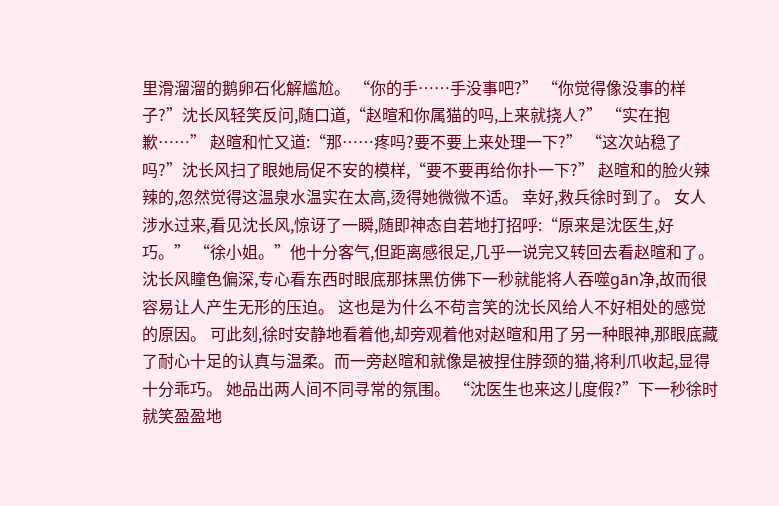里滑溜溜的鹅卵石化解尴尬。 “你的手……手没事吧?” “你觉得像没事的样子?”沈长风轻笑反问,随口道,“赵暄和你属猫的吗,上来就挠人?” “实在抱歉……” 赵暄和忙又道:“那……疼吗?要不要上来处理一下?” “这次站稳了吗?”沈长风扫了眼她局促不安的模样,“要不要再给你扑一下?” 赵暄和的脸火辣辣的,忽然觉得这温泉水温实在太高,烫得她微微不适。 幸好,救兵徐时到了。 女人涉水过来,看见沈长风,惊讶了一瞬,随即神态自若地打招呼:“原来是沈医生,好巧。” “徐小姐。”他十分客气,但距离感很足,几乎一说完又转回去看赵暄和了。 沈长风瞳色偏深,专心看东西时眼底那抹黑仿佛下一秒就能将人吞噬gān净,故而很容易让人产生无形的压迫。 这也是为什么不苟言笑的沈长风给人不好相处的感觉的原因。 可此刻,徐时安静地看着他,却旁观着他对赵暄和用了另一种眼神,那眼底藏了耐心十足的认真与温柔。而一旁赵暄和就像是被捏住脖颈的猫,将利爪收起,显得十分乖巧。 她品出两人间不同寻常的氛围。 “沈医生也来这儿度假?”下一秒徐时就笑盈盈地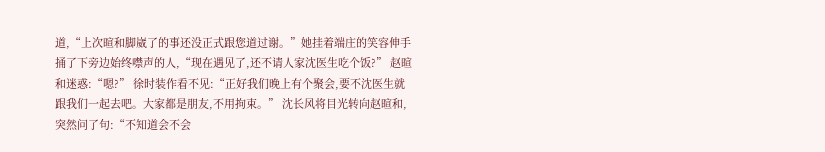道,“上次暄和脚崴了的事还没正式跟您道过谢。”她挂着端庄的笑容伸手捅了下旁边始终噤声的人,“现在遇见了,还不请人家沈医生吃个饭?” 赵暄和迷惑:“嗯?” 徐时装作看不见:“正好我们晚上有个聚会,要不沈医生就跟我们一起去吧。大家都是朋友,不用拘束。” 沈长风将目光转向赵暄和,突然问了句:“不知道会不会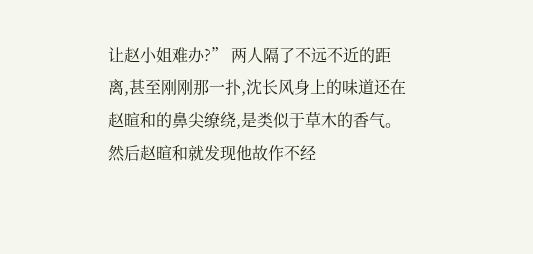让赵小姐难办?” 两人隔了不远不近的距离,甚至刚刚那一扑,沈长风身上的味道还在赵暄和的鼻尖缭绕,是类似于草木的香气。然后赵暄和就发现他故作不经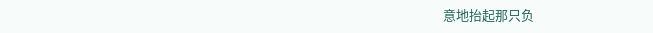意地抬起那只负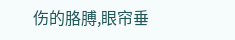伤的胳膊,眼帘垂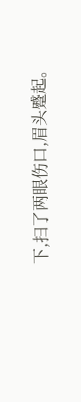下,扫了两眼伤口,眉头蹙起。